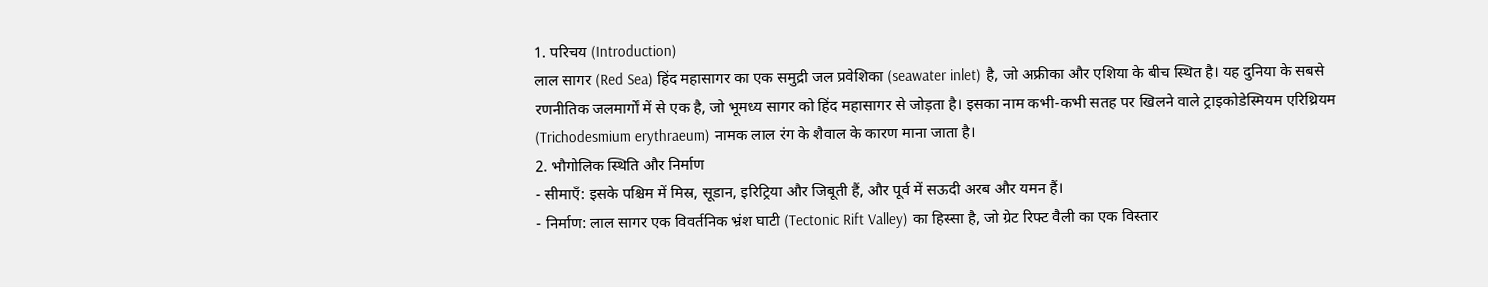1. परिचय (Introduction)
लाल सागर (Red Sea) हिंद महासागर का एक समुद्री जल प्रवेशिका (seawater inlet) है, जो अफ्रीका और एशिया के बीच स्थित है। यह दुनिया के सबसे रणनीतिक जलमार्गों में से एक है, जो भूमध्य सागर को हिंद महासागर से जोड़ता है। इसका नाम कभी-कभी सतह पर खिलने वाले ट्राइकोडेस्मियम एरिथ्रियम (Trichodesmium erythraeum) नामक लाल रंग के शैवाल के कारण माना जाता है।
2. भौगोलिक स्थिति और निर्माण
- सीमाएँ: इसके पश्चिम में मिस्र, सूडान, इरिट्रिया और जिबूती हैं, और पूर्व में सऊदी अरब और यमन हैं।
- निर्माण: लाल सागर एक विवर्तनिक भ्रंश घाटी (Tectonic Rift Valley) का हिस्सा है, जो ग्रेट रिफ्ट वैली का एक विस्तार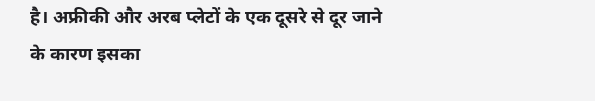है। अफ्रीकी और अरब प्लेटों के एक दूसरे से दूर जाने के कारण इसका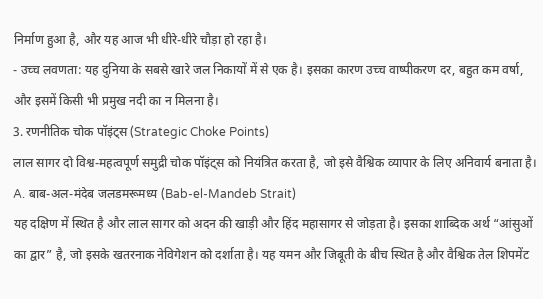निर्माण हुआ है, और यह आज भी धीरे-धीरे चौड़ा हो रहा है।
- उच्च लवणता: यह दुनिया के सबसे खारे जल निकायों में से एक है। इसका कारण उच्च वाष्पीकरण दर, बहुत कम वर्षा, और इसमें किसी भी प्रमुख नदी का न मिलना है।
3. रणनीतिक चोक पॉइंट्स (Strategic Choke Points)
लाल सागर दो विश्व-महत्वपूर्ण समुद्री चोक पॉइंट्स को नियंत्रित करता है, जो इसे वैश्विक व्यापार के लिए अनिवार्य बनाता है।
A. बाब-अल-मंदेब जलडमरूमध्य (Bab-el-Mandeb Strait)
यह दक्षिण में स्थित है और लाल सागर को अदन की खाड़ी और हिंद महासागर से जोड़ता है। इसका शाब्दिक अर्थ “आंसुओं का द्वार” है, जो इसके खतरनाक नेविगेशन को दर्शाता है। यह यमन और जिबूती के बीच स्थित है और वैश्विक तेल शिपमेंट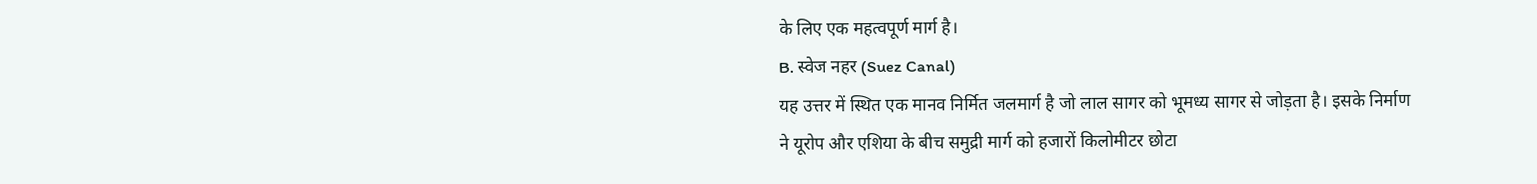के लिए एक महत्वपूर्ण मार्ग है।
B. स्वेज नहर (Suez Canal)
यह उत्तर में स्थित एक मानव निर्मित जलमार्ग है जो लाल सागर को भूमध्य सागर से जोड़ता है। इसके निर्माण ने यूरोप और एशिया के बीच समुद्री मार्ग को हजारों किलोमीटर छोटा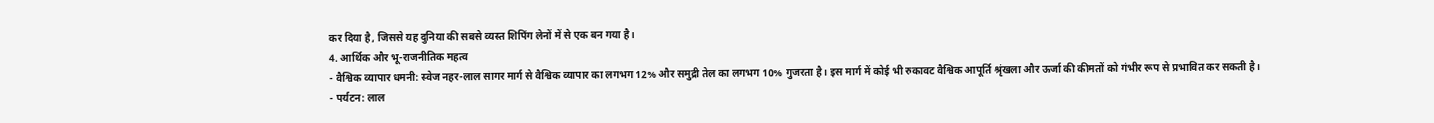कर दिया है, जिससे यह दुनिया की सबसे व्यस्त शिपिंग लेनों में से एक बन गया है।
4. आर्थिक और भू-राजनीतिक महत्व
- वैश्विक व्यापार धमनी: स्वेज नहर-लाल सागर मार्ग से वैश्विक व्यापार का लगभग 12% और समुद्री तेल का लगभग 10% गुजरता है। इस मार्ग में कोई भी रुकावट वैश्विक आपूर्ति श्रृंखला और ऊर्जा की कीमतों को गंभीर रूप से प्रभावित कर सकती है।
- पर्यटन: लाल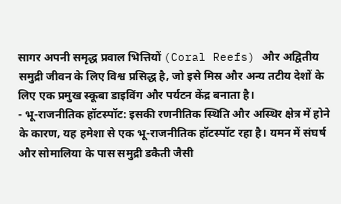सागर अपनी समृद्ध प्रवाल भित्तियों (Coral Reefs) और अद्वितीय समुद्री जीवन के लिए विश्व प्रसिद्ध है, जो इसे मिस्र और अन्य तटीय देशों के लिए एक प्रमुख स्कूबा डाइविंग और पर्यटन केंद्र बनाता है।
- भू-राजनीतिक हॉटस्पॉट: इसकी रणनीतिक स्थिति और अस्थिर क्षेत्र में होने के कारण, यह हमेशा से एक भू-राजनीतिक हॉटस्पॉट रहा है। यमन में संघर्ष और सोमालिया के पास समुद्री डकैती जैसी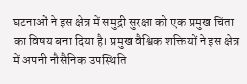घटनाओं ने इस क्षेत्र में समुद्री सुरक्षा को एक प्रमुख चिंता का विषय बना दिया है। प्रमुख वैश्विक शक्तियों ने इस क्षेत्र में अपनी नौसैनिक उपस्थिति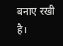बनाए रखी है।